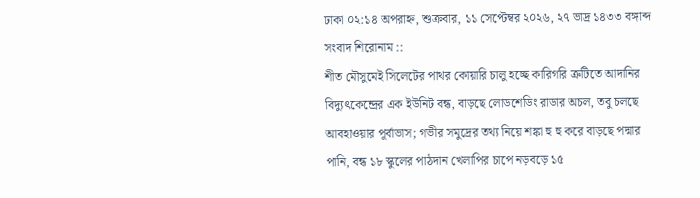ঢাকা ০২:১৪ অপরাহ্ন, শুক্রবার, ১১ সেপ্টেম্বর ২০২৬, ২৭ ভাদ্র ১৪৩৩ বঙ্গাব্দ
সংবাদ শিরোনাম ::
শীত মৌসুমেই সিলেটের পাথর কোয়ারি চালু হচ্ছে কারিগরি ত্রুটিতে আদানির বিদ্যুৎকেন্দ্রের এক ইউনিট বন্ধ, বাড়ছে লোডশেডিং রাডার অচল, তবু চলছে আবহাওয়ার পূর্বাভাস; গভীর সমুদ্রের তথ্য নিয়ে শঙ্কা হু হু করে বাড়ছে পদ্মার পানি, বন্ধ ১৮ স্কুলের পাঠদান খেলাপির চাপে নড়বড়ে ১৫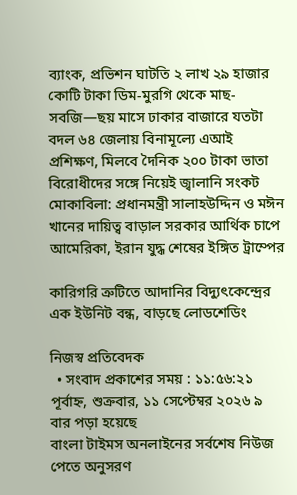ব্যাংক, প্রভিশন ঘাটতি ২ লাখ ২৯ হাজার কোটি টাকা ডিম-মুরগি থেকে মাছ-সবজি—ছয় মাসে ঢাকার বাজারে যতটা বদল ৬৪ জেলায় বিনামূল্যে এআই প্রশিক্ষণ, মিলবে দৈনিক ২০০ টাকা ভাতা বিরোধীদের সঙ্গে নিয়েই জ্বালানি সংকট মোকাবিলা: প্রধানমন্ত্রী সালাহউদ্দিন ও মঈন খানের দায়িত্ব বাড়াল সরকার আর্থিক চাপে আমেরিকা, ইরান যুদ্ধ শেষের ইঙ্গিত ট্রাম্পের

কারিগরি ত্রুটিতে আদানির বিদ্যুৎকেন্দ্রের এক ইউনিট বন্ধ, বাড়ছে লোডশেডিং

নিজস্ব প্রতিবেদক
  • সংবাদ প্রকাশের সময় : ১১:৫৬:২১ পূর্বাহ্ন, শুক্রবার, ১১ সেপ্টেম্বর ২০২৬ ৯ বার পড়া হয়েছে
বাংলা টাইমস অনলাইনের সর্বশেষ নিউজ পেতে অনুসরণ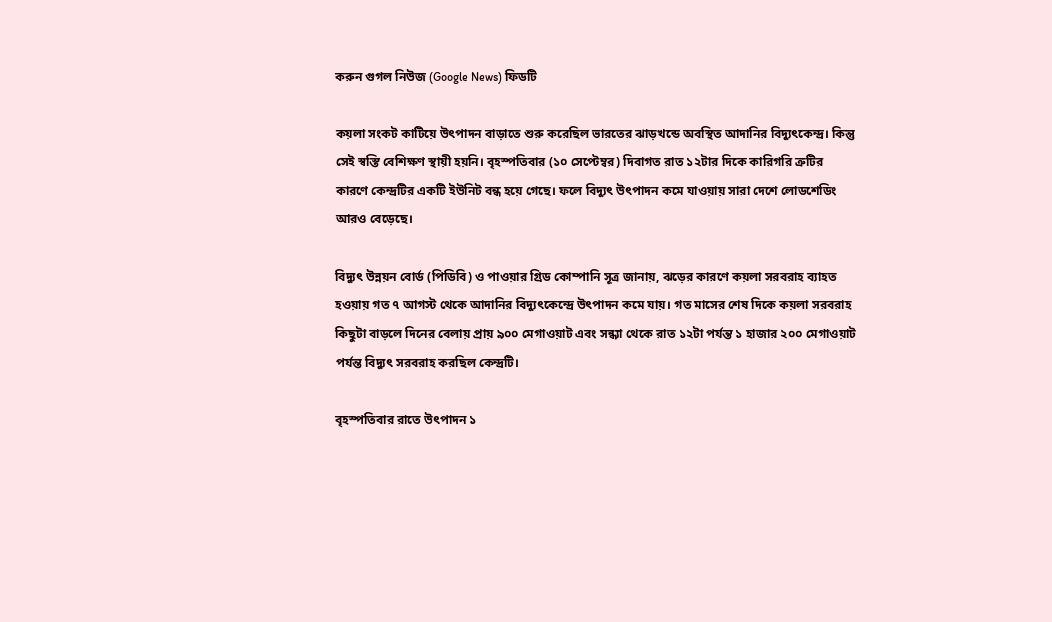করুন গুগল নিউজ (Google News) ফিডটি

কয়লা সংকট কাটিয়ে উৎপাদন বাড়াতে শুরু করেছিল ভারতের ঝাড়খন্ডে অবস্থিত আদানির বিদ্যুৎকেন্দ্র। কিন্তু সেই স্বস্তি বেশিক্ষণ স্থায়ী হয়নি। বৃহস্পতিবার (১০ সেপ্টেম্বর) দিবাগত রাত ১২টার দিকে কারিগরি ত্রুটির কারণে কেন্দ্রটির একটি ইউনিট বন্ধ হয়ে গেছে। ফলে বিদ্যুৎ উৎপাদন কমে যাওয়ায় সারা দেশে লোডশেডিং আরও বেড়েছে।

বিদ্যুৎ উন্নয়ন বোর্ড (পিডিবি) ও পাওয়ার গ্রিড কোম্পানি সূত্র জানায়, ঝড়ের কারণে কয়লা সরবরাহ ব্যাহত হওয়ায় গত ৭ আগস্ট থেকে আদানির বিদ্যুৎকেন্দ্রে উৎপাদন কমে যায়। গত মাসের শেষ দিকে কয়লা সরবরাহ কিছুটা বাড়লে দিনের বেলায় প্রায় ৯০০ মেগাওয়াট এবং সন্ধ্যা থেকে রাত ১২টা পর্যন্ত ১ হাজার ২০০ মেগাওয়াট পর্যন্ত বিদ্যুৎ সরবরাহ করছিল কেন্দ্রটি।

বৃহস্পতিবার রাতে উৎপাদন ১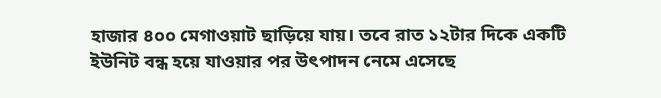হাজার ৪০০ মেগাওয়াট ছাড়িয়ে যায়। তবে রাত ১২টার দিকে একটি ইউনিট বন্ধ হয়ে যাওয়ার পর উৎপাদন নেমে এসেছে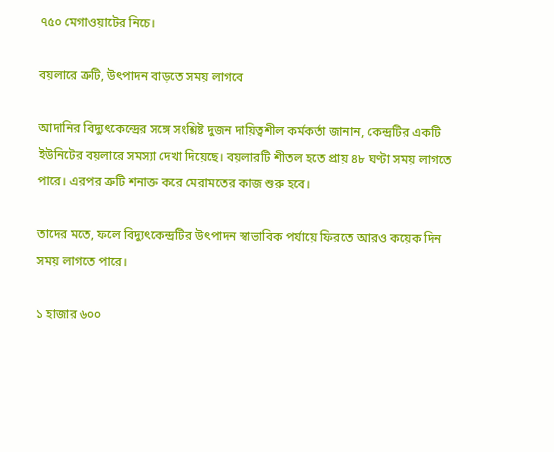৭৫০ মেগাওয়াটের নিচে।

বয়লারে ত্রুটি, উৎপাদন বাড়তে সময় লাগবে

আদানির বিদ্যুৎকেন্দ্রের সঙ্গে সংশ্লিষ্ট দুজন দায়িত্বশীল কর্মকর্তা জানান, কেন্দ্রটির একটি ইউনিটের বয়লারে সমস্যা দেখা দিয়েছে। বয়লারটি শীতল হতে প্রায় ৪৮ ঘণ্টা সময় লাগতে পারে। এরপর ত্রুটি শনাক্ত করে মেরামতের কাজ শুরু হবে।

তাদের মতে, ফলে বিদ্যুৎকেন্দ্রটির উৎপাদন স্বাভাবিক পর্যায়ে ফিরতে আরও কয়েক দিন সময় লাগতে পারে।

১ হাজার ৬০০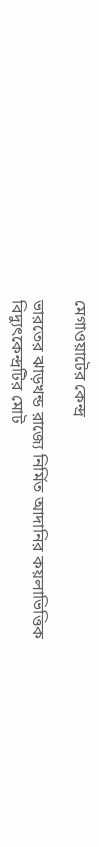মেগাওয়াটের কেন্দ্র

ভারতের ঝাড়খন্ড রাজ্যে নির্মিত আদানির কয়লাভিত্তিক বিদ্যুৎকেন্দ্রটির মোট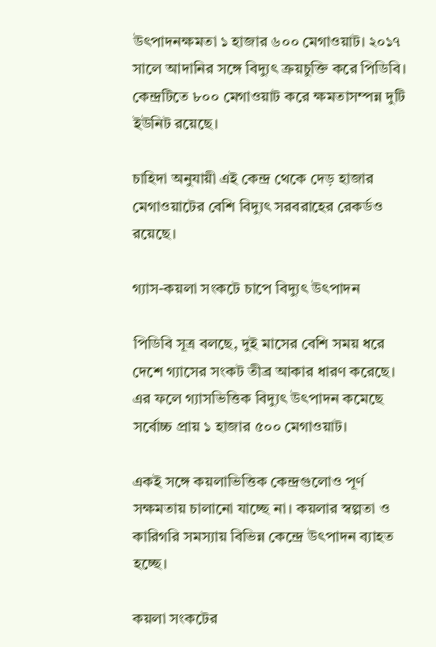উৎপাদনক্ষমতা ১ হাজার ৬০০ মেগাওয়াট। ২০১৭ সালে আদানির সঙ্গে বিদ্যুৎ ক্রয়চুক্তি করে পিডিবি। কেন্দ্রটিতে ৮০০ মেগাওয়াট করে ক্ষমতাসম্পন্ন দুটি ইউনিট রয়েছে।

চাহিদা অনুযায়ী এই কেন্দ্র থেকে দেড় হাজার মেগাওয়াটের বেশি বিদ্যুৎ সরবরাহের রেকর্ডও রয়েছে।

গ্যাস-কয়লা সংকটে চাপে বিদ্যুৎ উৎপাদন

পিডিবি সূত্র বলছে, দুই মাসের বেশি সময় ধরে দেশে গ্যাসের সংকট তীব্র আকার ধারণ করেছে। এর ফলে গ্যাসভিত্তিক বিদ্যুৎ উৎপাদন কমেছে সর্বোচ্চ প্রায় ১ হাজার ৫০০ মেগাওয়াট।

একই সঙ্গে কয়লাভিত্তিক কেন্দ্রগুলোও পূর্ণ সক্ষমতায় চালানো যাচ্ছে না। কয়লার স্বল্পতা ও কারিগরি সমস্যায় বিভিন্ন কেন্দ্রে উৎপাদন ব্যাহত হচ্ছে।

কয়লা সংকটের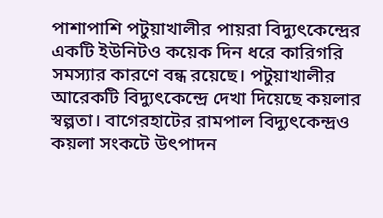পাশাপাশি পটুয়াখালীর পায়রা বিদ্যুৎকেন্দ্রের একটি ইউনিটও কয়েক দিন ধরে কারিগরি সমস্যার কারণে বন্ধ রয়েছে। পটুয়াখালীর আরেকটি বিদ্যুৎকেন্দ্রে দেখা দিয়েছে কয়লার স্বল্পতা। বাগেরহাটের রামপাল বিদ্যুৎকেন্দ্রও কয়লা সংকটে উৎপাদন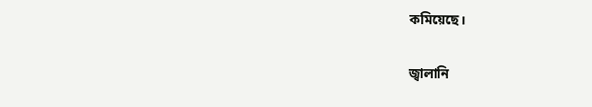কমিয়েছে।

জ্বালানি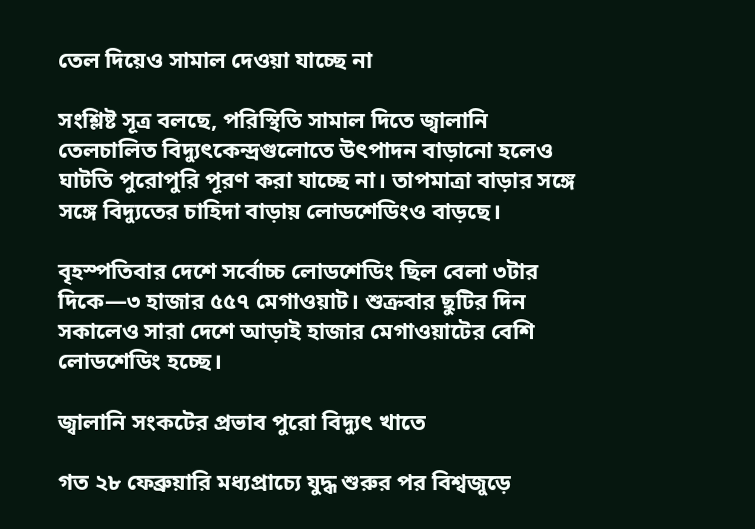তেল দিয়েও সামাল দেওয়া যাচ্ছে না

সংশ্লিষ্ট সূত্র বলছে, পরিস্থিতি সামাল দিতে জ্বালানি তেলচালিত বিদ্যুৎকেন্দ্রগুলোতে উৎপাদন বাড়ানো হলেও ঘাটতি পুরোপুরি পূরণ করা যাচ্ছে না। তাপমাত্রা বাড়ার সঙ্গে সঙ্গে বিদ্যুতের চাহিদা বাড়ায় লোডশেডিংও বাড়ছে।

বৃহস্পতিবার দেশে সর্বোচ্চ লোডশেডিং ছিল বেলা ৩টার দিকে—৩ হাজার ৫৫৭ মেগাওয়াট। শুক্রবার ছুটির দিন সকালেও সারা দেশে আড়াই হাজার মেগাওয়াটের বেশি লোডশেডিং হচ্ছে।

জ্বালানি সংকটের প্রভাব পুরো বিদ্যুৎ খাতে

গত ২৮ ফেব্রুয়ারি মধ্যপ্রাচ্যে যুদ্ধ শুরুর পর বিশ্বজুড়ে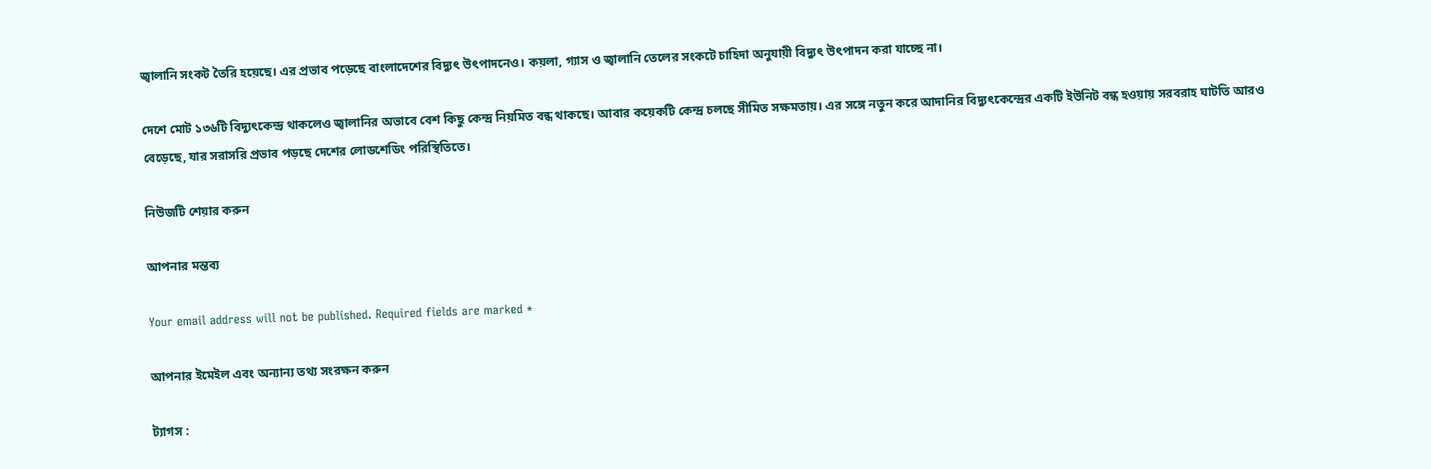জ্বালানি সংকট তৈরি হয়েছে। এর প্রভাব পড়েছে বাংলাদেশের বিদ্যুৎ উৎপাদনেও। কয়লা, গ্যাস ও জ্বালানি তেলের সংকটে চাহিদা অনুযায়ী বিদ্যুৎ উৎপাদন করা যাচ্ছে না।

দেশে মোট ১৩৬টি বিদ্যুৎকেন্দ্র থাকলেও জ্বালানির অভাবে বেশ কিছু কেন্দ্র নিয়মিত বন্ধ থাকছে। আবার কয়েকটি কেন্দ্র চলছে সীমিত সক্ষমতায়। এর সঙ্গে নতুন করে আদানির বিদ্যুৎকেন্দ্রের একটি ইউনিট বন্ধ হওয়ায় সরবরাহ ঘাটতি আরও বেড়েছে, যার সরাসরি প্রভাব পড়ছে দেশের লোডশেডিং পরিস্থিতিতে।

নিউজটি শেয়ার করুন

আপনার মন্তব্য

Your email address will not be published. Required fields are marked *

আপনার ইমেইল এবং অন্যান্য তথ্য সংরক্ষন করুন

ট্যাগস :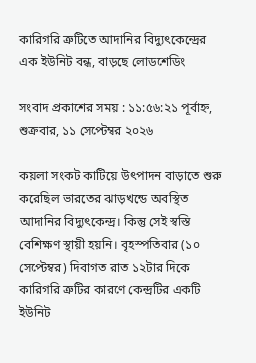কারিগরি ত্রুটিতে আদানির বিদ্যুৎকেন্দ্রের এক ইউনিট বন্ধ, বাড়ছে লোডশেডিং

সংবাদ প্রকাশের সময় : ১১:৫৬:২১ পূর্বাহ্ন, শুক্রবার, ১১ সেপ্টেম্বর ২০২৬

কয়লা সংকট কাটিয়ে উৎপাদন বাড়াতে শুরু করেছিল ভারতের ঝাড়খন্ডে অবস্থিত আদানির বিদ্যুৎকেন্দ্র। কিন্তু সেই স্বস্তি বেশিক্ষণ স্থায়ী হয়নি। বৃহস্পতিবার (১০ সেপ্টেম্বর) দিবাগত রাত ১২টার দিকে কারিগরি ত্রুটির কারণে কেন্দ্রটির একটি ইউনিট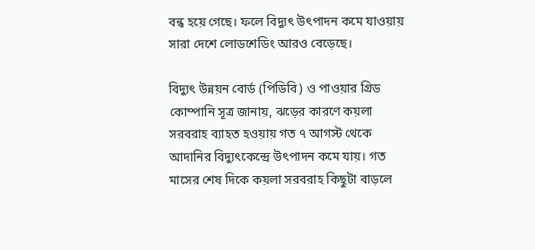বন্ধ হয়ে গেছে। ফলে বিদ্যুৎ উৎপাদন কমে যাওয়ায় সারা দেশে লোডশেডিং আরও বেড়েছে।

বিদ্যুৎ উন্নয়ন বোর্ড (পিডিবি) ও পাওয়ার গ্রিড কোম্পানি সূত্র জানায়, ঝড়ের কারণে কয়লা সরবরাহ ব্যাহত হওয়ায় গত ৭ আগস্ট থেকে আদানির বিদ্যুৎকেন্দ্রে উৎপাদন কমে যায়। গত মাসের শেষ দিকে কয়লা সরবরাহ কিছুটা বাড়লে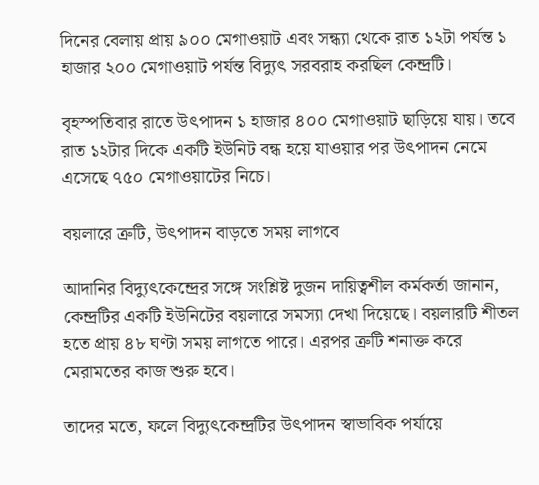দিনের বেলায় প্রায় ৯০০ মেগাওয়াট এবং সন্ধ্যা থেকে রাত ১২টা পর্যন্ত ১ হাজার ২০০ মেগাওয়াট পর্যন্ত বিদ্যুৎ সরবরাহ করছিল কেন্দ্রটি।

বৃহস্পতিবার রাতে উৎপাদন ১ হাজার ৪০০ মেগাওয়াট ছাড়িয়ে যায়। তবে রাত ১২টার দিকে একটি ইউনিট বন্ধ হয়ে যাওয়ার পর উৎপাদন নেমে এসেছে ৭৫০ মেগাওয়াটের নিচে।

বয়লারে ত্রুটি, উৎপাদন বাড়তে সময় লাগবে

আদানির বিদ্যুৎকেন্দ্রের সঙ্গে সংশ্লিষ্ট দুজন দায়িত্বশীল কর্মকর্তা জানান, কেন্দ্রটির একটি ইউনিটের বয়লারে সমস্যা দেখা দিয়েছে। বয়লারটি শীতল হতে প্রায় ৪৮ ঘণ্টা সময় লাগতে পারে। এরপর ত্রুটি শনাক্ত করে মেরামতের কাজ শুরু হবে।

তাদের মতে, ফলে বিদ্যুৎকেন্দ্রটির উৎপাদন স্বাভাবিক পর্যায়ে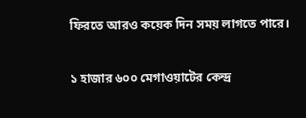ফিরতে আরও কয়েক দিন সময় লাগতে পারে।

১ হাজার ৬০০ মেগাওয়াটের কেন্দ্র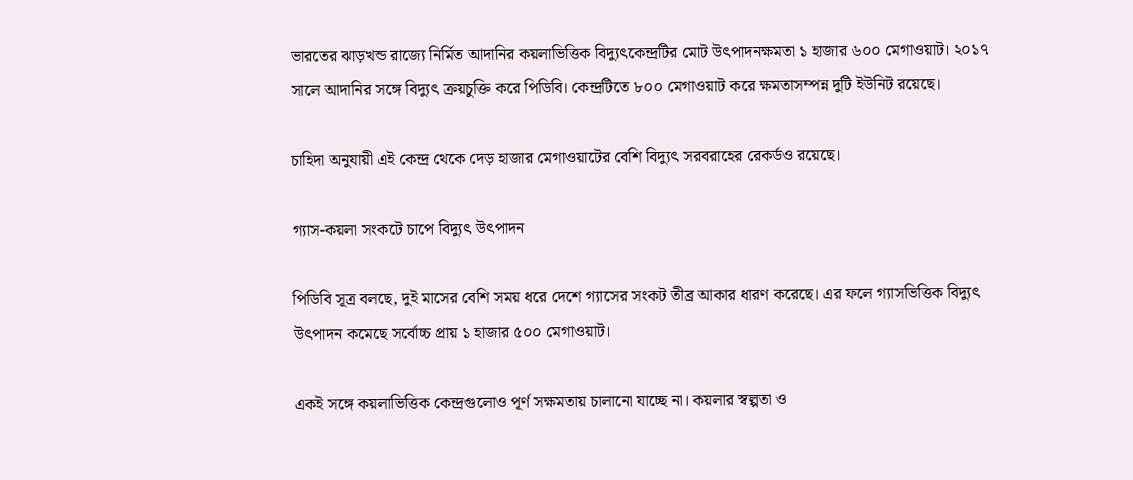ভারতের ঝাড়খন্ড রাজ্যে নির্মিত আদানির কয়লাভিত্তিক বিদ্যুৎকেন্দ্রটির মোট উৎপাদনক্ষমতা ১ হাজার ৬০০ মেগাওয়াট। ২০১৭ সালে আদানির সঙ্গে বিদ্যুৎ ক্রয়চুক্তি করে পিডিবি। কেন্দ্রটিতে ৮০০ মেগাওয়াট করে ক্ষমতাসম্পন্ন দুটি ইউনিট রয়েছে।

চাহিদা অনুযায়ী এই কেন্দ্র থেকে দেড় হাজার মেগাওয়াটের বেশি বিদ্যুৎ সরবরাহের রেকর্ডও রয়েছে।

গ্যাস-কয়লা সংকটে চাপে বিদ্যুৎ উৎপাদন

পিডিবি সূত্র বলছে, দুই মাসের বেশি সময় ধরে দেশে গ্যাসের সংকট তীব্র আকার ধারণ করেছে। এর ফলে গ্যাসভিত্তিক বিদ্যুৎ উৎপাদন কমেছে সর্বোচ্চ প্রায় ১ হাজার ৫০০ মেগাওয়াট।

একই সঙ্গে কয়লাভিত্তিক কেন্দ্রগুলোও পূর্ণ সক্ষমতায় চালানো যাচ্ছে না। কয়লার স্বল্পতা ও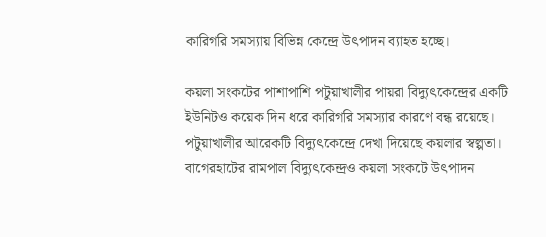কারিগরি সমস্যায় বিভিন্ন কেন্দ্রে উৎপাদন ব্যাহত হচ্ছে।

কয়লা সংকটের পাশাপাশি পটুয়াখালীর পায়রা বিদ্যুৎকেন্দ্রের একটি ইউনিটও কয়েক দিন ধরে কারিগরি সমস্যার কারণে বন্ধ রয়েছে। পটুয়াখালীর আরেকটি বিদ্যুৎকেন্দ্রে দেখা দিয়েছে কয়লার স্বল্পতা। বাগেরহাটের রামপাল বিদ্যুৎকেন্দ্রও কয়লা সংকটে উৎপাদন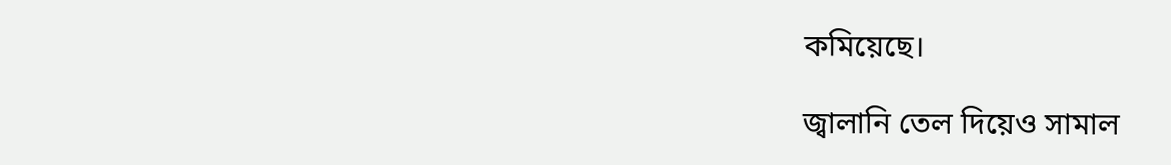কমিয়েছে।

জ্বালানি তেল দিয়েও সামাল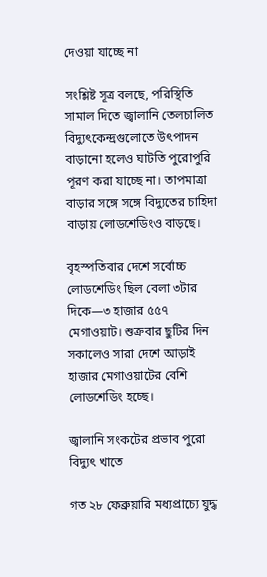দেওয়া যাচ্ছে না

সংশ্লিষ্ট সূত্র বলছে, পরিস্থিতি সামাল দিতে জ্বালানি তেলচালিত বিদ্যুৎকেন্দ্রগুলোতে উৎপাদন বাড়ানো হলেও ঘাটতি পুরোপুরি পূরণ করা যাচ্ছে না। তাপমাত্রা বাড়ার সঙ্গে সঙ্গে বিদ্যুতের চাহিদা বাড়ায় লোডশেডিংও বাড়ছে।

বৃহস্পতিবার দেশে সর্বোচ্চ লোডশেডিং ছিল বেলা ৩টার দিকে—৩ হাজার ৫৫৭ মেগাওয়াট। শুক্রবার ছুটির দিন সকালেও সারা দেশে আড়াই হাজার মেগাওয়াটের বেশি লোডশেডিং হচ্ছে।

জ্বালানি সংকটের প্রভাব পুরো বিদ্যুৎ খাতে

গত ২৮ ফেব্রুয়ারি মধ্যপ্রাচ্যে যুদ্ধ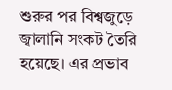শুরুর পর বিশ্বজুড়ে জ্বালানি সংকট তৈরি হয়েছে। এর প্রভাব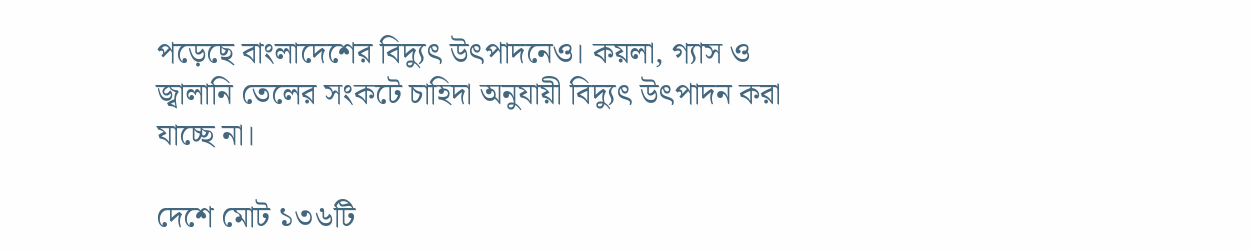পড়েছে বাংলাদেশের বিদ্যুৎ উৎপাদনেও। কয়লা, গ্যাস ও জ্বালানি তেলের সংকটে চাহিদা অনুযায়ী বিদ্যুৎ উৎপাদন করা যাচ্ছে না।

দেশে মোট ১৩৬টি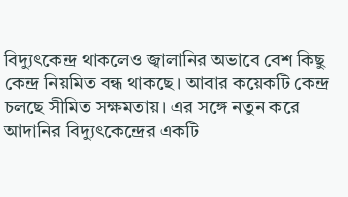বিদ্যুৎকেন্দ্র থাকলেও জ্বালানির অভাবে বেশ কিছু কেন্দ্র নিয়মিত বন্ধ থাকছে। আবার কয়েকটি কেন্দ্র চলছে সীমিত সক্ষমতায়। এর সঙ্গে নতুন করে আদানির বিদ্যুৎকেন্দ্রের একটি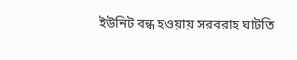ইউনিট বন্ধ হওয়ায় সরবরাহ ঘাটতি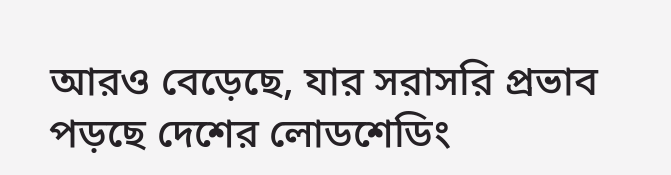আরও বেড়েছে, যার সরাসরি প্রভাব পড়ছে দেশের লোডশেডিং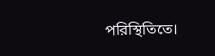পরিস্থিতিতে।